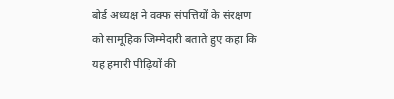बोर्ड अध्यक्ष ने वक्फ संपत्तियों के संरक्षण को सामूहिक जिम्मेदारी बताते हुए कहा कि यह हमारी पीढ़ियों की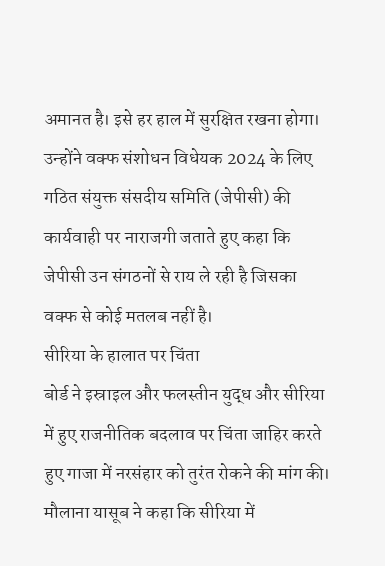अमानत है। इसे हर हाल में सुरक्षित रखना होगा। उन्होंने वक्फ संशोधन विधेयक 2024 के लिए गठित संयुक्त संसदीय समिति (जेपीसी) की कार्यवाही पर नाराजगी जताते हुए कहा कि जेपीसी उन संगठनों से राय ले रही है जिसका वक्फ से कोई मतलब नहीं है।
सीरिया के हालात पर चिंता
बोर्ड ने इस्राइल और फलस्तीन युद्ध और सीरिया में हुए राजनीतिक बदलाव पर चिंता जाहिर करते हुए गाजा में नरसंहार को तुरंत रोकने की मांग की। मौलाना यासूब ने कहा कि सीरिया में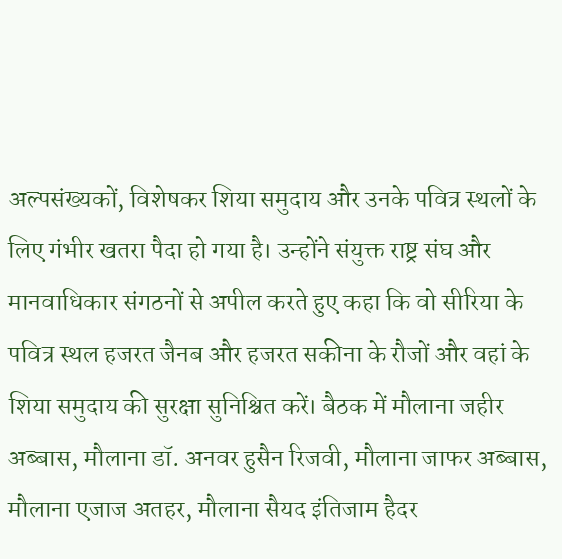अल्पसंख्यकों, विशेषकर शिया समुदाय और उनके पवित्र स्थलों के लिए गंभीर खतरा पैदा हो गया है। उन्होंने संयुक्त राष्ट्र संघ और मानवाधिकार संगठनों से अपील करते हुए कहा कि वो सीरिया के पवित्र स्थल हजरत जैनब और हजरत सकीना के रौजों और वहां के शिया समुदाय की सुरक्षा सुनिश्चित करें। बैठक में मौलाना जहीर अब्बास, मौलाना डॉ. अनवर हुसैन रिजवी, मौलाना जाफर अब्बास, मौलाना एजाज अतहर, मौलाना सैयद इंतिजाम हैदर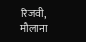रिजवी, मौलाना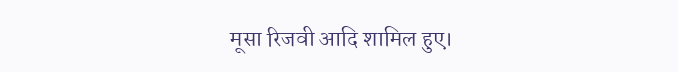मूसा रिजवी आदि शामिल हुए।